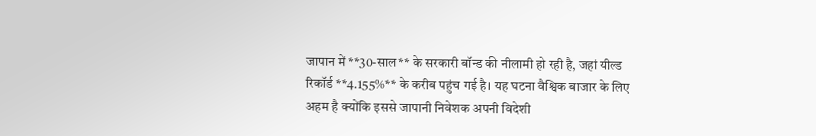जापान में **30-साल** के सरकारी बॉन्ड की नीलामी हो रही है, जहां यील्ड रिकॉर्ड **4.155%** के करीब पहुंच गई है। यह घटना वैश्विक बाजार के लिए अहम है क्योंकि इससे जापानी निवेशक अपनी विदेशी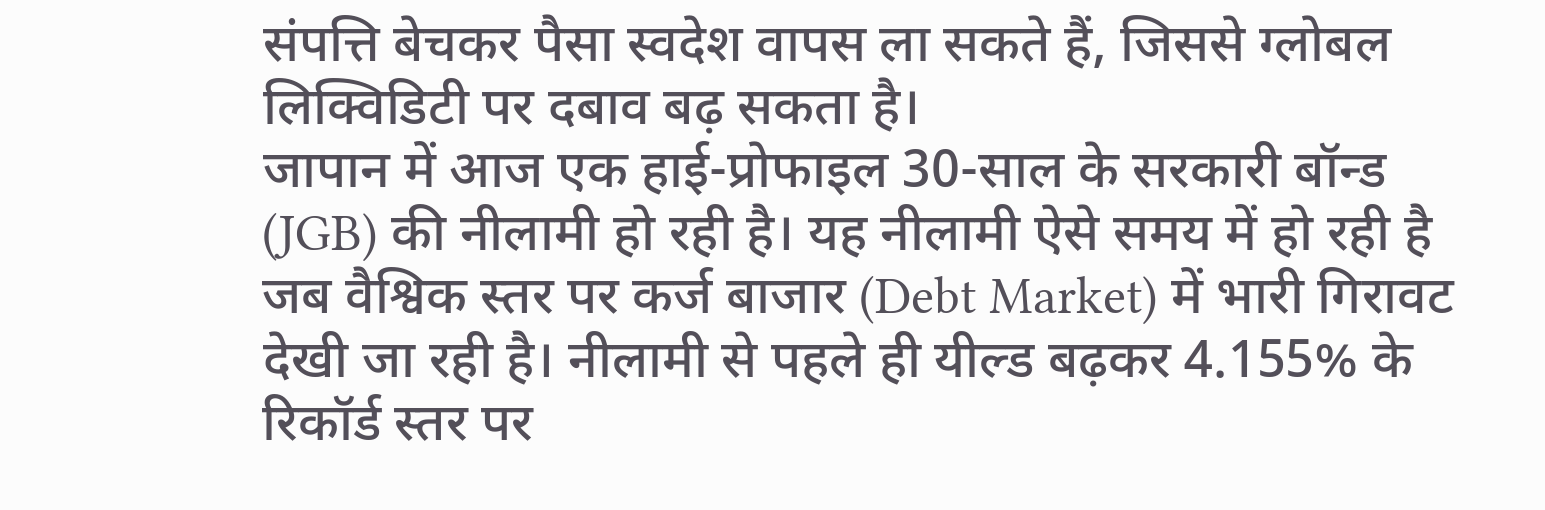संपत्ति बेचकर पैसा स्वदेश वापस ला सकते हैं, जिससे ग्लोबल लिक्विडिटी पर दबाव बढ़ सकता है।
जापान में आज एक हाई-प्रोफाइल 30-साल के सरकारी बॉन्ड (JGB) की नीलामी हो रही है। यह नीलामी ऐसे समय में हो रही है जब वैश्विक स्तर पर कर्ज बाजार (Debt Market) में भारी गिरावट देखी जा रही है। नीलामी से पहले ही यील्ड बढ़कर 4.155% के रिकॉर्ड स्तर पर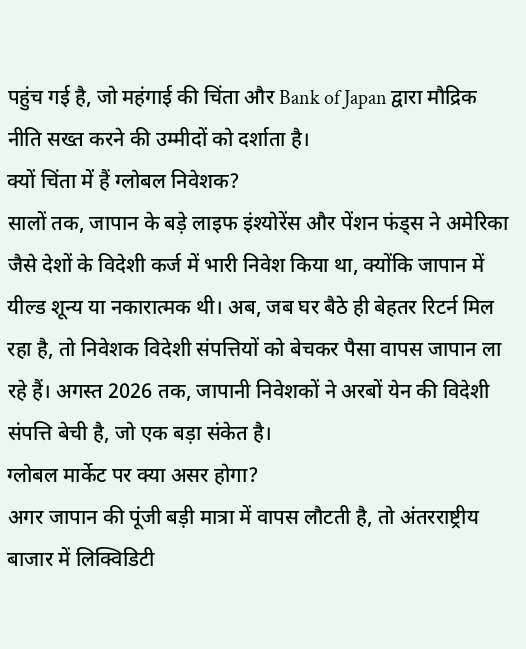पहुंच गई है, जो महंगाई की चिंता और Bank of Japan द्वारा मौद्रिक नीति सख्त करने की उम्मीदों को दर्शाता है।
क्यों चिंता में हैं ग्लोबल निवेशक?
सालों तक, जापान के बड़े लाइफ इंश्योरेंस और पेंशन फंड्स ने अमेरिका जैसे देशों के विदेशी कर्ज में भारी निवेश किया था, क्योंकि जापान में यील्ड शून्य या नकारात्मक थी। अब, जब घर बैठे ही बेहतर रिटर्न मिल रहा है, तो निवेशक विदेशी संपत्तियों को बेचकर पैसा वापस जापान ला रहे हैं। अगस्त 2026 तक, जापानी निवेशकों ने अरबों येन की विदेशी संपत्ति बेची है, जो एक बड़ा संकेत है।
ग्लोबल मार्केट पर क्या असर होगा?
अगर जापान की पूंजी बड़ी मात्रा में वापस लौटती है, तो अंतरराष्ट्रीय बाजार में लिक्विडिटी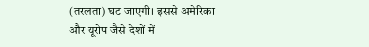(तरलता) घट जाएगी। इससे अमेरिका और यूरोप जैसे देशों में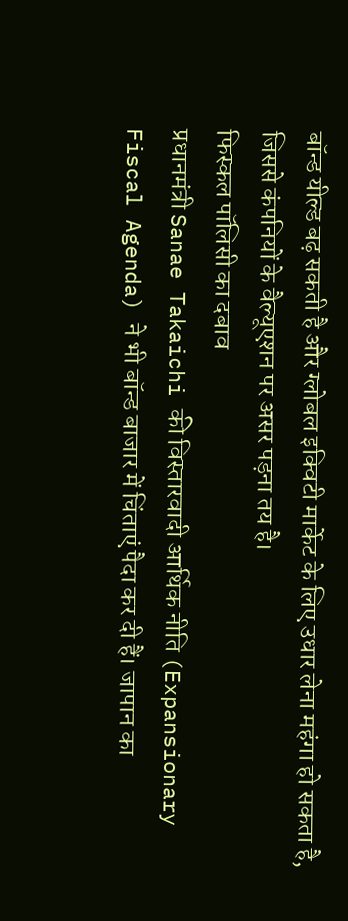बॉन्ड यील्ड बढ़ सकती है और ग्लोबल इक्विटी मार्केट के लिए उधार लेना महंगा हो सकता है, जिससे कंपनियों के वैल्यूएशन पर असर पड़ना तय है।
फिस्कल पॉलिसी का दबाव
प्रधानमंत्री Sanae Takaichi की विस्तारवादी आर्थिक नीति (Expansionary Fiscal Agenda) ने भी बॉन्ड बाजार में चिंताएं पैदा कर दी हैं। जापान का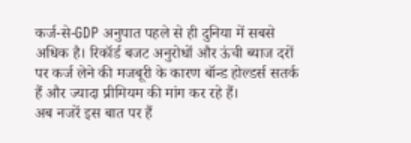कर्ज-से-GDP अनुपात पहले से ही दुनिया में सबसे अधिक है। रिकॉर्ड बजट अनुरोधों और ऊंची ब्याज दरों पर कर्ज लेने की मजबूरी के कारण बॉन्ड होल्डर्स सतर्क हैं और ज्यादा प्रीमियम की मांग कर रहे हैं।
अब नजरें इस बात पर हैं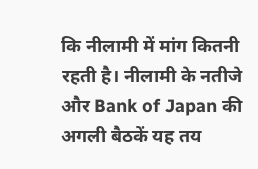कि नीलामी में मांग कितनी रहती है। नीलामी के नतीजे और Bank of Japan की अगली बैठकें यह तय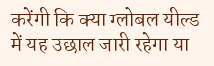करेंगी कि क्या ग्लोबल यील्ड में यह उछाल जारी रहेगा या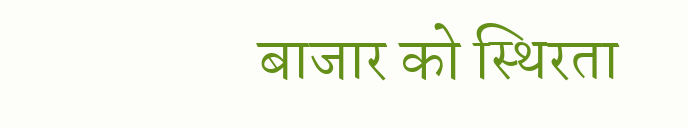बाजार को स्थिरता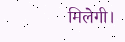मिलेगी।